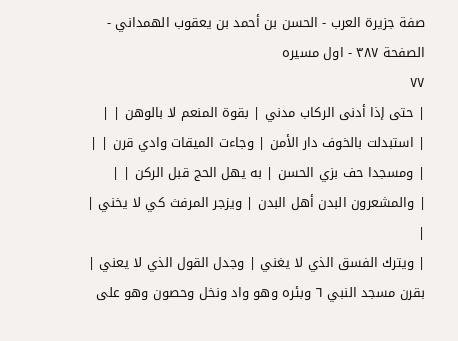صفة جزيرة العرب - الحسن بن أحمد بن يعقوب الهمداني - الصفحة ٣٨٧ - اول مسيره
٧٧
| حتى إذا أدنى الركاب مدني | بقوة المنعم لا بالوهن | |
| استبدلت بالخوف دار الأمن | وجاءت الميقات وادي قرن | |
| ومسجدا حف بزي الحسن | به يهل الحج قبل الركن | |
| والمشعرون البدن أهل البدن | ويزجر المرفث كي لا يخني | |
| ويترك الفسق الذي لا يغني | وجدل القول الذي لا يعني |
بقرن مسجد النبي ٦ وبئره وهو واد ونخل وحصون وهو على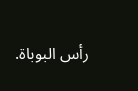رأس البوباة.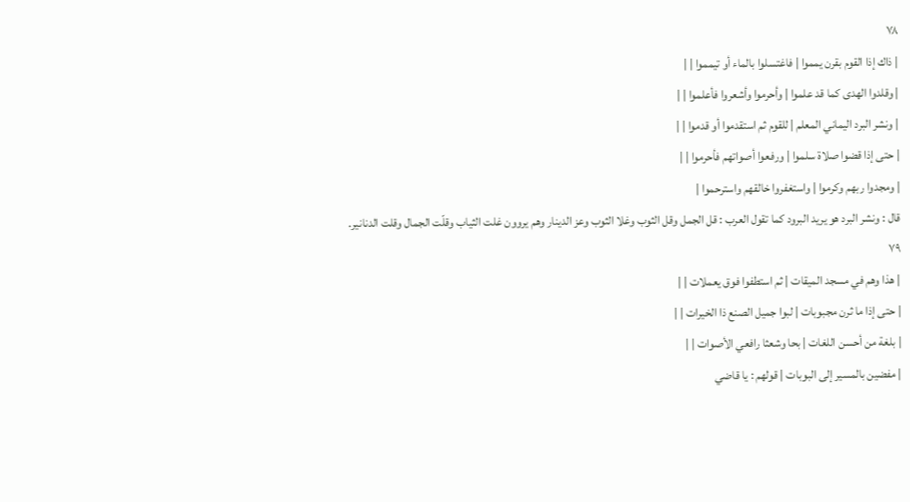٧٨
| ذاك إذا القوم بقرن يمموا | فاغتسلوا بالماء أو تيمموا | |
| وقلدوا الهدى كما قد علموا | وأحرموا وأشعروا فأعلموا | |
| ونشر البرد اليماني المعلم | للقوم ثم استقدموا أو قدموا | |
| حتى إذا قضوا صلاة سلموا | ورفعوا أصواتهم فأحرموا | |
| ومجدوا ربهم وكرموا | واستغفروا خالقهم واسترحموا |
قال : ونشر البرد هو يريد البرود كما تقول العرب : قل الجمل وقل الثوب وغلا الثوب وعز الدينار وهم يروون غلت الثياب وقلّت الجمال وقلت الدنانير.
٧٩
| هذا وهم في مسجد الميقات | ثم استطفوا فوق يعملات | |
| حتى إذا ما ثرن مجبوبات | لبوا جميل الصنع ذا الخيرات | |
| بلغة من أحسن اللغات | بحا وشعثا رافعي الأصوات | |
| مفضين بالمسير إلى البوبات | قولهم : يا قاضي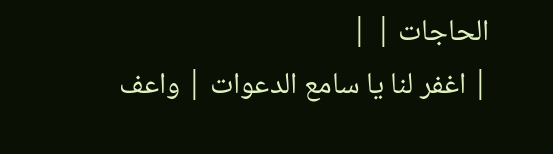الحاجات | |
| اغفر لنا يا سامع الدعوات | واعف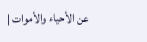عن الأحياء والأموات |